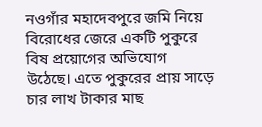নওগাঁর মহাদেবপুরে জমি নিয়ে বিরোধের জেরে একটি পুকুরে বিষ প্রয়োগের অভিযোগ উঠেছে। এতে পুকুরের প্রায় সাড়ে চার লাখ টাকার মাছ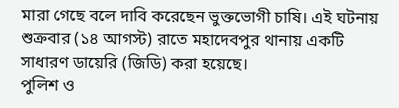মারা গেছে বলে দাবি করেছেন ভুক্তভোগী চাষি। এই ঘটনায় শুক্রবার (১৪ আগস্ট) রাতে মহাদেবপুর থানায় একটি সাধারণ ডায়েরি (জিডি) করা হয়েছে।
পুলিশ ও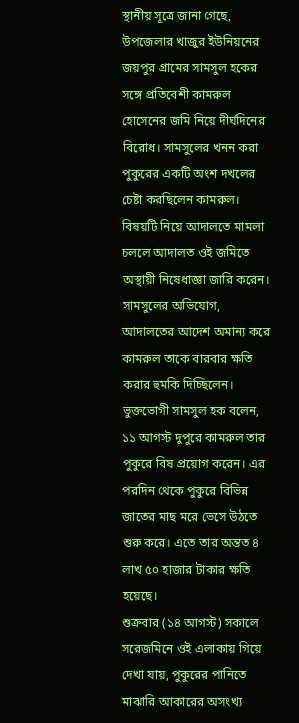স্থানীয় সূত্রে জানা গেছে, উপজেলার খাজুর ইউনিয়নের জয়পুর গ্রামের সামসুল হকের সঙ্গে প্রতিবেশী কামরুল হোসেনের জমি নিয়ে দীর্ঘদিনের বিরোধ। সামসুলের খনন করা পুকুরের একটি অংশ দখলের চেষ্টা করছিলেন কামরুল। বিষয়টি নিয়ে আদালতে মামলা চললে আদালত ওই জমিতে অস্থায়ী নিষেধাজ্ঞা জারি করেন। সামসুলের অভিযোগ, আদালতের আদেশ অমান্য করে কামরুল তাকে বারবার ক্ষতি করার হুমকি দিচ্ছিলেন।
ভুক্তভোগী সামসুল হক বলেন, ১১ আগস্ট দুপুরে কামরুল তার পুকুরে বিষ প্রয়োগ করেন। এর পরদিন থেকে পুকুরে বিভিন্ন জাতের মাছ মরে ভেসে উঠতে শুরু করে। এতে তার অন্তত ৪ লাখ ৫০ হাজার টাকার ক্ষতি হয়েছে।
শুক্রবার (১৪ আগস্ট) সকালে সরেজমিনে ওই এলাকায় গিয়ে দেখা যায়, পুকুরের পানিতে মাঝারি আকারের অসংখ্য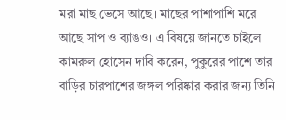মরা মাছ ভেসে আছে। মাছের পাশাপাশি মরে আছে সাপ ও ব্যাঙও। এ বিষয়ে জানতে চাইলে কামরুল হোসেন দাবি করেন, পুকুরের পাশে তার বাড়ির চারপাশের জঙ্গল পরিষ্কার করার জন্য তিনি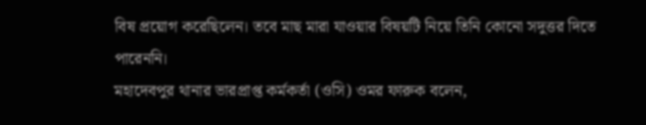বিষ প্রয়োগ করেছিলেন। তবে মাছ মারা যাওয়ার বিষয়টি নিয়ে তিনি কোনো সদুত্তর দিতে পারেননি।
মহাদেবপুর থানার ভারপ্রাপ্ত কর্মকর্তা (ওসি) ওমর ফারুক বলেন,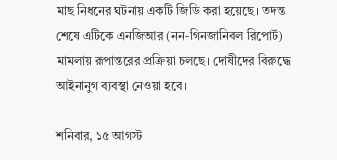মাছ নিধনের ঘটনায় একটি জিডি করা হয়েছে। তদন্ত শেষে এটিকে এনজিআর (নন-গিনজানিবল রিপোর্ট) মামলায় রূপান্তরের প্রক্রিয়া চলছে। দোষীদের বিরুদ্ধে আইনানুগ ব্যবস্থা নেওয়া হবে।

শনিবার, ১৫ আগস্ট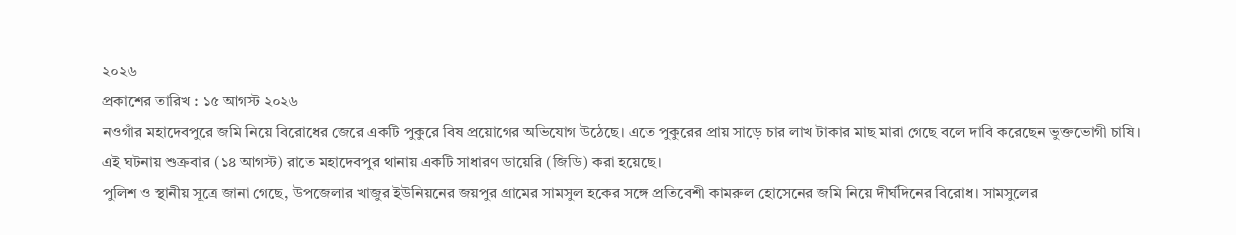২০২৬
প্রকাশের তারিখ : ১৫ আগস্ট ২০২৬
নওগাঁর মহাদেবপুরে জমি নিয়ে বিরোধের জেরে একটি পুকুরে বিষ প্রয়োগের অভিযোগ উঠেছে। এতে পুকুরের প্রায় সাড়ে চার লাখ টাকার মাছ মারা গেছে বলে দাবি করেছেন ভুক্তভোগী চাষি। এই ঘটনায় শুক্রবার (১৪ আগস্ট) রাতে মহাদেবপুর থানায় একটি সাধারণ ডায়েরি (জিডি) করা হয়েছে।
পুলিশ ও স্থানীয় সূত্রে জানা গেছে, উপজেলার খাজুর ইউনিয়নের জয়পুর গ্রামের সামসুল হকের সঙ্গে প্রতিবেশী কামরুল হোসেনের জমি নিয়ে দীর্ঘদিনের বিরোধ। সামসুলের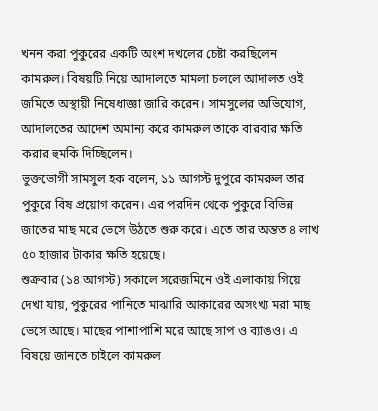খনন করা পুকুরের একটি অংশ দখলের চেষ্টা করছিলেন কামরুল। বিষয়টি নিয়ে আদালতে মামলা চললে আদালত ওই জমিতে অস্থায়ী নিষেধাজ্ঞা জারি করেন। সামসুলের অভিযোগ, আদালতের আদেশ অমান্য করে কামরুল তাকে বারবার ক্ষতি করার হুমকি দিচ্ছিলেন।
ভুক্তভোগী সামসুল হক বলেন, ১১ আগস্ট দুপুরে কামরুল তার পুকুরে বিষ প্রয়োগ করেন। এর পরদিন থেকে পুকুরে বিভিন্ন জাতের মাছ মরে ভেসে উঠতে শুরু করে। এতে তার অন্তত ৪ লাখ ৫০ হাজার টাকার ক্ষতি হয়েছে।
শুক্রবার (১৪ আগস্ট) সকালে সরেজমিনে ওই এলাকায় গিয়ে দেখা যায়, পুকুরের পানিতে মাঝারি আকারের অসংখ্য মরা মাছ ভেসে আছে। মাছের পাশাপাশি মরে আছে সাপ ও ব্যাঙও। এ বিষয়ে জানতে চাইলে কামরুল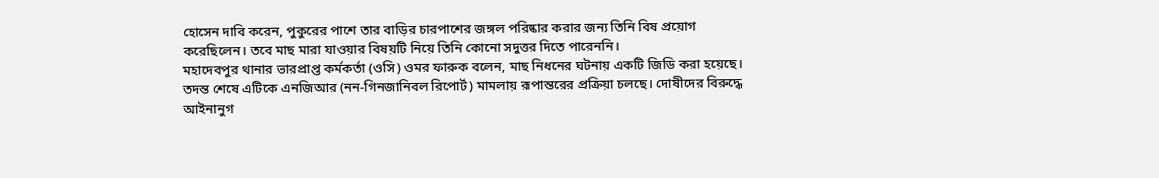হোসেন দাবি করেন, পুকুরের পাশে তার বাড়ির চারপাশের জঙ্গল পরিষ্কার করার জন্য তিনি বিষ প্রয়োগ করেছিলেন। তবে মাছ মারা যাওয়ার বিষয়টি নিয়ে তিনি কোনো সদুত্তর দিতে পারেননি।
মহাদেবপুর থানার ভারপ্রাপ্ত কর্মকর্তা (ওসি) ওমর ফারুক বলেন, মাছ নিধনের ঘটনায় একটি জিডি করা হয়েছে। তদন্ত শেষে এটিকে এনজিআর (নন-গিনজানিবল রিপোর্ট) মামলায় রূপান্তরের প্রক্রিয়া চলছে। দোষীদের বিরুদ্ধে আইনানুগ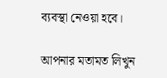ব্যবস্থা নেওয়া হবে।

আপনার মতামত লিখুন